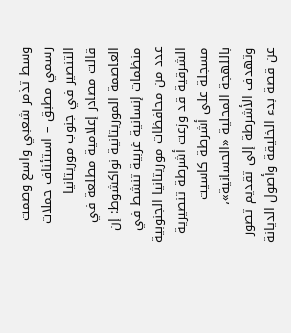وسط تذمر شعبي واسع وصمت رسمي مطبق – استئناف حملات التنصير في جنوب موريتانيا
قالت مصادر إعلامية مطلعة في العاصمة الموريتانية نواكشوط: إن منظمات إنسانية غربية تنشط في عدد من محافظات موريتانيا الجنوبية الشرقية قد وزعت أشرطة تنصيرية مسجلة على أشرطة كاسيت باللهجة المحلية «الحسانية»، وتهدف الأشرطة إلى تقديم تصور عن قصة بدء الخليقة وأصول الديانة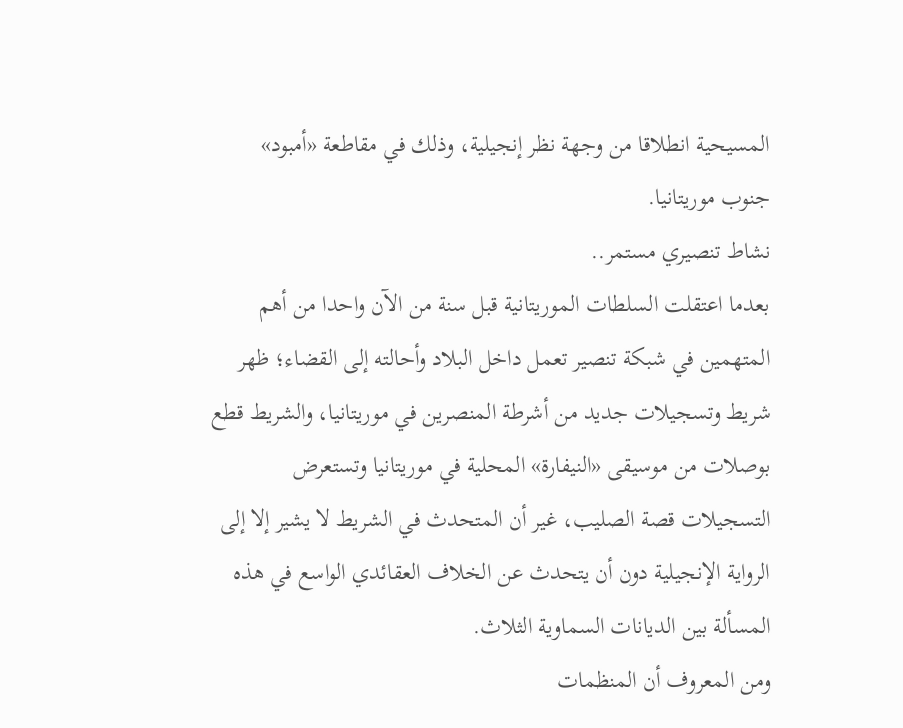المسيحية انطلاقا من وجهة نظر إنجيلية، وذلك في مقاطعة «أمبود» جنوب موريتانيا.
نشاط تنصيري مستمر..
بعدما اعتقلت السلطات الموريتانية قبل سنة من الآن واحدا من أهم المتهمين في شبكة تنصير تعمل داخل البلاد وأحالته إلى القضاء؛ ظهر شريط وتسجيلات جديد من أشرطة المنصرين في موريتانيا، والشريط قطع بوصلات من موسيقى «النيفارة» المحلية في موريتانيا وتستعرض التسجيلات قصة الصليب، غير أن المتحدث في الشريط لا يشير إلا إلى الرواية الإنجيلية دون أن يتحدث عن الخلاف العقائدي الواسع في هذه المسألة بين الديانات السماوية الثلاث.
ومن المعروف أن المنظمات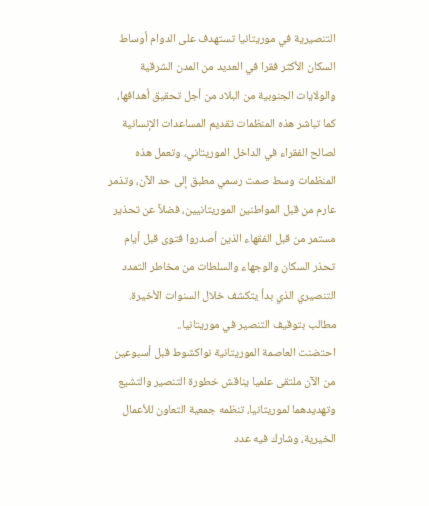التنصيرية في موريتانيا تستهدف على الدوام أوساط السكان الأكثر فقرا في العديد من المدن الشرقية والولايات الجنوبية من البلاد من أجل تحقيق أهدافها، كما تباشر هذه المنظمات تقديم المساعدات الإنسانية لصالح الفقراء في الداخل الموريتاني، وتعمل هذه المنظمات وسط صمت رسمي مطبق إلى حد الآن، وتذمر عارم من قبل المواطنين الموريتانيين، فضلاً عن تحذير مستمر من قبل الفقهاء الذين أصدروا فتوى قبل أيام تحذر السكان والوجهاء والسلطات من مخاطر التمدد التنصيري الذي بدأ يتكشف خلال السنوات الأخيرة.
مطالب بتوقيف التنصير في موريتانيا..
احتضنت العاصمة الموريتانية نواكشوط قبل أسبوعين من الآن ملتقى علميا يناقش خطورة التنصير والتشيع وتهديدهما لموريتانيا، تنظمه جمعية التعاون للأعمال الخيرية، وشارك فيه عدد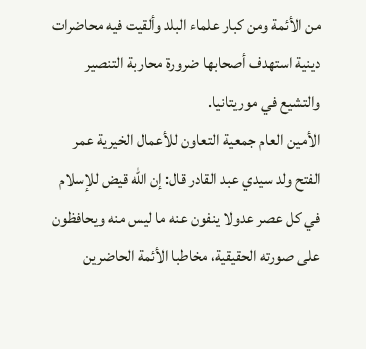من الأئمة ومن كبار علماء البلد وألقيت فيه محاضرات دينية استهدف أصحابها ضرورة محاربة التنصير والتشيع في موريتانيا.
الأمين العام جمعية التعاون للأعمال الخيرية عمر الفتح ولد سيدي عبد القادر قال: إن الله قيض للإسلام في كل عصر عدولا ينفون عنه ما ليس منه ويحافظون على صورته الحقيقية، مخاطبا الأئمة الحاضرين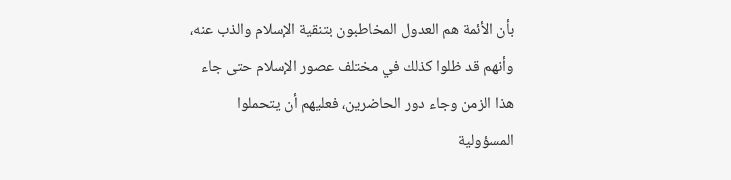بأن الأئمة هم العدول المخاطبون بتنقية الإسلام والذب عنه، وأنهم قد ظلوا كذلك في مختلف عصور الإسلام حتى جاء هذا الزمن وجاء دور الحاضرين، فعليهم أن يتحملوا المسؤولية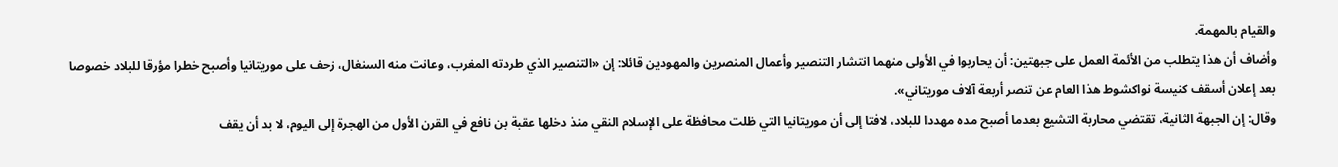والقيام بالمهمة.
وأضاف أن هذا يتطلب من الأئمة العمل على جبهتين: أن يحاربوا في الأولى منهما انتشار التنصير وأعمال المنصرين والمهودين قائلا: إن «التنصير الذي طردته المغرب، وعانت منه السنغال، زحف على موريتانيا وأصبح خطرا مؤرقا للبلاد خصوصا بعد إعلان أسقف كنيسة نواكشوط هذا العام عن تنصر أربعة آلاف موريتاني».
وقال: إن الجبهة الثانية، تقتضي محاربة التشيع بعدما أصبح مده مهددا للبلاد، لافتا إلى أن موريتانيا التي ظلت محافظة على الإسلام النقي منذ دخلها عقبة بن نافع في القرن الأول من الهجرة إلى اليوم، لا بد أن يقف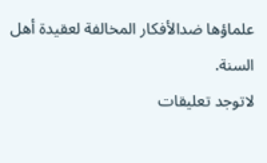علماؤها ضدالأفكار المخالفة لعقيدة أهل السنة.
لاتوجد تعليقات